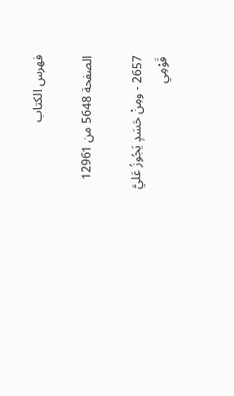فهرس الكتاب

الصفحة 5648 من 12961

2657 - ومِنْ حَسَدٍ يَجُوزُ عَليَّ قَوْمِي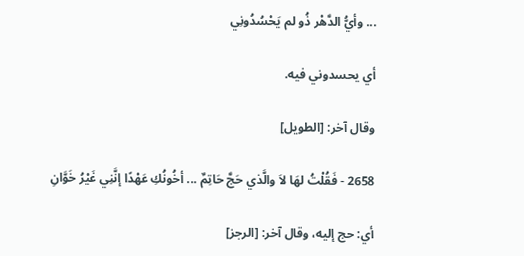... وأيُّ الدَّهْر ذُو لم يَحْسُدُونِي

أي يحسدوني فيه.

وقال آخر: [الطويل]

2658 - فَقُلْتُ لهَا لاَ والَّذي حَجَّ حَاتِمٌ ... أخُونُكِ عَهْدًا إنَّنِي غَيْرُ خَوَّانِ

أي: حج إليه، وقال آخر: [الرجز]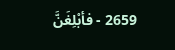2659 - فأبْلِغَنَّ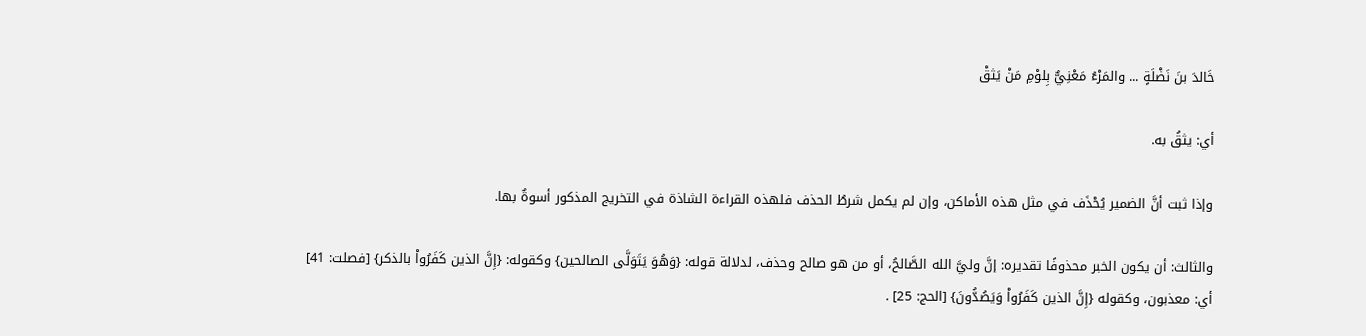خَالدَ بنَ نَضْلَةٍ ... والمَرْءُ مَعْنِيٌّ بِلوْمِ مَنْ يَثقْ

أي: يثقُ به.

وإذا ثبت أنَّ الضمير يُحْذَف في مثل هذه الأماكن، وإن لم يكمل شرطُ الحذف فلهذه القراءة الشاذة في التخريج المذكور أسوةٌ بها.

والثالث: أن يكون الخبر محذوفًا تقديره: إنَّ وليَّ الله الصَّالحُ، أو من هو صالح وحذف، لدلالة قوله: {وَهُوَ يَتَوَلَّى الصالحين} وكقوله: {إِنَّ الذين كَفَرُواْ بالذكر} [فصلت: 41] أي: معذبون، وكقوله {إِنَّ الذين كَفَرُواْ وَيَصُدُّونَ} [الحج: 25] .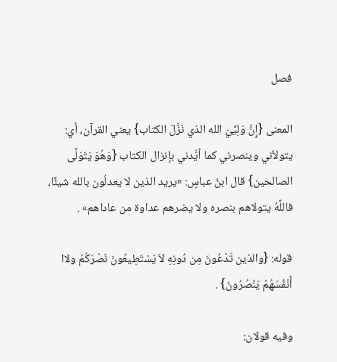فصل

المعنى {إِنَّ وَلِيِّيَ الله الذي نَزَّلَ الكتاب} يعني القرآن، أي: يتولاّني وينصرني كما أيَّدني بإنزال الكتاب {وَهُوَ يَتَوَلَّى الصالحين} قال ابنُ عباسٍ: «يريد الذين لا يعدلُون بالله شيئًا، فاللَّهُ يتولاهم بنصره ولا يضرهم عداوة من عاداهم» .

قوله: {والذين تَدْعُونَ مِن دُونِهِ لاَ يَسْتَطِيعُونَ نَصْرَكُمْ ولاا أَنْفُسَهُمْ يَنْصُرُونَ} .

وفيه قولان: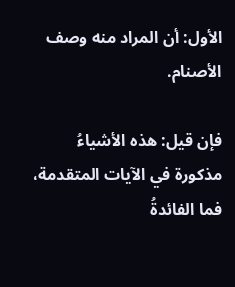الأول: أن المراد منه وصف الأصنام.

فإن قيل: هذه الأشياءُ مذكورة في الآيات المتقدمة، فما الفائدةُ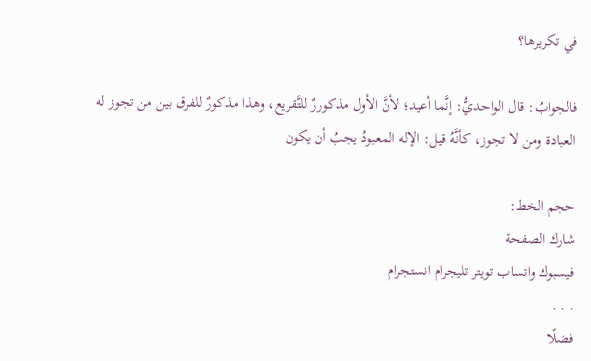في تكريرها؟

فالجوابُ: قال الواحديُّ: إنَّما أعيد؛ لأنَّ الأول مذكوررٌ للتَّقريع، وهذا مذكورٌ للفرق بين من تجوز له العبادة ومن لا تجوز، كأنَّهُ قيل: الإله المعبودُ يجبُ أن يكون

حجم الخط:
شارك الصفحة
فيسبوك واتساب تويتر تليجرام انستجرام
. . .
فضلًا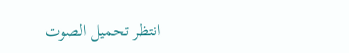انتظر تحميل الصوت